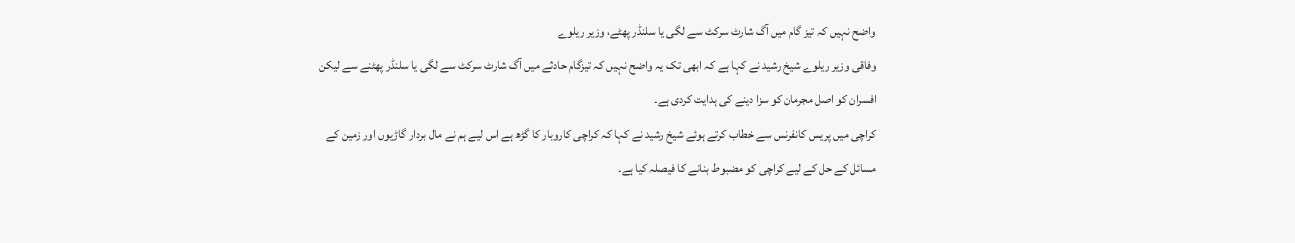واضح نہیں کہ تیز گام میں آگ شارٹ سرکٹ سے لگی یا سلنڈر پھٹے، وزیر ریلوے
وفاقی وزیر ریلوے شیخ رشید نے کہا ہے کہ ابھی تک یہ واضح نہیں کہ تیزگام حادثے میں آگ شارٹ سرکٹ سے لگی یا سلنڈر پھٹنے سے لیکن افسران کو اصل مجرمان کو سزا دینے کی ہدایت کردی ہے۔
کراچی میں پریس کانفرنس سے خطاب کرتے ہوئے شیخ رشید نے کہا کہ کراچی کاروبار کا گڑھ ہے اس لیے ہم نے مال بردار گاڑیوں اور زمین کے مسائل کے حل کے لیے کراچی کو مضبوط بنانے کا فیصلہ کیا ہے۔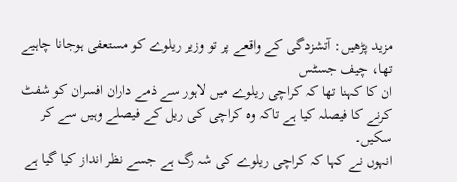مزید پڑھیں: آتشزدگی کے واقعے پر تو وزیر ریلوے کو مستعفی ہوجانا چاہیے تھا، چیف جسٹس
ان کا کہنا تھا کہ کراچی ریلوے میں لاہور سے ذمے داران افسران کو شفٹ کرنے کا فیصلہ کیا ہے تاکہ وہ کراچی کی ریل کے فیصلے وہیں سے کر سکیں۔
انہوں نے کہا کہ کراچی ریلوے کی شہ رگ ہے جسے نظر انداز کیا گیا ہے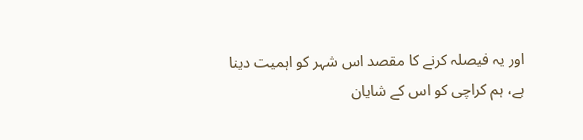اور یہ فیصلہ کرنے کا مقصد اس شہر کو اہمیت دینا ہے، ہم کراچی کو اس کے شایان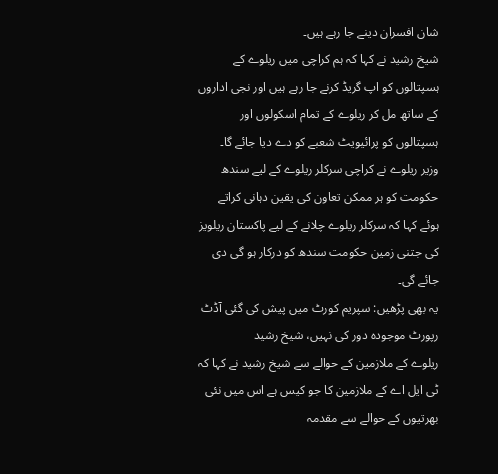شان افسران دینے جا رہے ہیں۔
شیخ رشید نے کہا کہ ہم کراچی میں ریلوے کے ہسپتالوں کو اپ گریڈ کرنے جا رہے ہیں اور نجی اداروں کے ساتھ مل کر ریلوے کے تمام اسکولوں اور ہسپتالوں کو پرائیویٹ شعبے کو دے دیا جائے گا۔
وزیر ریلوے نے کراچی سرکلر ریلوے کے لیے سندھ حکومت کو ہر ممکن تعاون کی یقین دہانی کراتے ہوئے کہا کہ سرکلر ریلوے چلانے کے لیے پاکستان ریلویز کی جتنی زمین حکومت سندھ کو درکار ہو گی دی جائے گی۔
یہ بھی پڑھیں: سپریم کورٹ میں پیش کی گئی آڈٹ رپورٹ موجودہ دور کی نہیں، شیخ رشید
ریلوے کے ملازمین کے حوالے سے شیخ رشید نے کہا کہ ٹی ایل اے کے ملازمین کا جو کیس ہے اس میں نئی بھرتیوں کے حوالے سے مقدمہ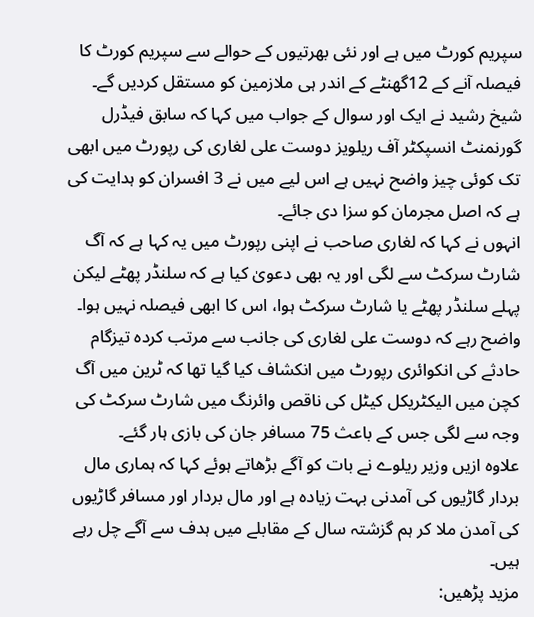سپریم کورٹ میں ہے اور نئی بھرتیوں کے حوالے سے سپریم کورٹ کا فیصلہ آنے کے 12گھنٹے کے اندر ہی ملازمین کو مستقل کردیں گے۔
شیخ رشید نے ایک اور سوال کے جواب میں کہا کہ سابق فیڈرل گورنمنٹ انسپکٹر آف ریلویز دوست علی لغاری کی رپورٹ میں ابھی تک کوئی چیز واضح نہیں ہے اس لیے میں نے 3 افسران کو ہدایت کی ہے کہ اصل مجرمان کو سزا دی جائے۔
انہوں نے کہا کہ لغاری صاحب نے اپنی رپورٹ میں یہ کہا ہے کہ آگ شارٹ سرکٹ سے لگی اور یہ بھی دعویٰ کیا ہے کہ سلنڈر پھٹے لیکن پہلے سلنڈر پھٹے یا شارٹ سرکٹ ہوا، اس کا ابھی فیصلہ نہیں ہوا۔
واضح رہے کہ دوست علی لغاری کی جانب سے مرتب کردہ تیزگام حادثے کی انکوائری رپورٹ میں انکشاف کیا گیا تھا کہ ٹرین میں آگ کچن میں الیکٹریکل کیٹل کی ناقص وائرنگ میں شارٹ سرکٹ کی وجہ سے لگی جس کے باعث 75 مسافر جان کی بازی ہار گئے۔
علاوہ ازیں وزیر ریلوے نے بات کو آگے بڑھاتے ہوئے کہا کہ ہماری مال بردار گاڑیوں کی آمدنی بہت زیادہ ہے اور مال بردار اور مسافر گاڑیوں کی آمدن ملا کر ہم گزشتہ سال کے مقابلے میں ہدف سے آگے چل رہے ہیں۔
مزید پڑھیں: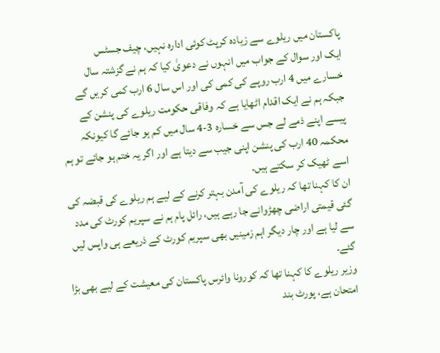پاکستان میں ریلوے سے زیادہ کرپٹ کوئی ادارہ نہیں، چیف جسٹس
ایک اور سوال کے جواب میں انہوں نے دعویٰ کیا کہ ہم نے گزشتہ سال خسارے میں 4 ارب روپے کی کمی کی اور اس سال 6 ارب کمی کریں گے جبکہ ہم نے ایک اقدام اٹھایا ہے کہ وفاقی حکومت ریلوے کی پنشن کے پیسے اپنے ذمے لے جس سے خسارہ 3-4 سال میں کم ہو جائے گا کیونکہ محکمہ 40 ارب کی پنشن اپنی جیب سے دیتا ہے اور اگر یہ ختم ہو جائے تو ہم اسے ٹھیک کر سکتے ہیں۔
ان کا کہنا تھا کہ ریلوے کی آمدن بہتر کرنے کے لیے ہم ریلوے کی قبضہ کی گئی قیمتی اراضی چھڑوانے جا رہے ہیں، رائل پام ہم نے سپریم کورٹ کی مدد سے لیا ہے اور چار دیگر اہم زمینیں بھی سپریم کورٹ کے ذریعے ہی واپس لیں گئے۔
وزیر ریلوے کا کہنا تھا کہ کورونا وائرس پاکستان کی معیشت کے لیے بھی بڑا امتحان ہے، پورٹ بند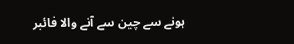ہونے سے چین سے آنے والا فائبر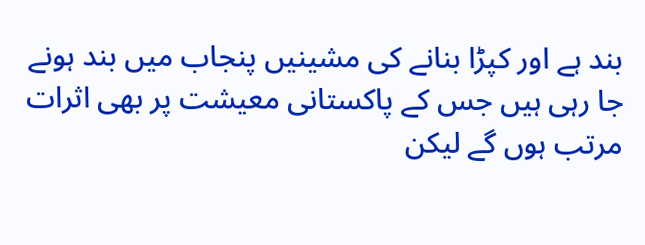بند ہے اور کپڑا بنانے کی مشینیں پنجاب میں بند ہونے جا رہی ہیں جس کے پاکستانی معیشت پر بھی اثرات مرتب ہوں گے لیکن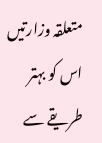متعلقہ وزارتیں اس کو بہتر طریقے سے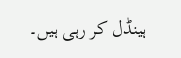ہینڈل کر رہی ہیں۔